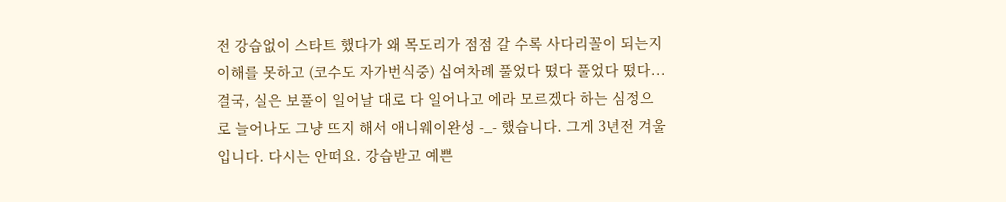전 강습없이 스타트 했다가 왜 목도리가 점점 갈 수록 사다리꼴이 되는지 이해를 못하고 (코수도 자가번식중) 십여차례 풀었다 떴다 풀었다 떴다... 결국, 실은 보풀이 일어날 대로 다 일어나고 에라 모르겠다 하는 심정으로 늘어나도 그냥 뜨지 해서 애니웨이완성 -_- 했습니다. 그게 3년전 겨울입니다. 다시는 안떠요. 강습받고 예쁜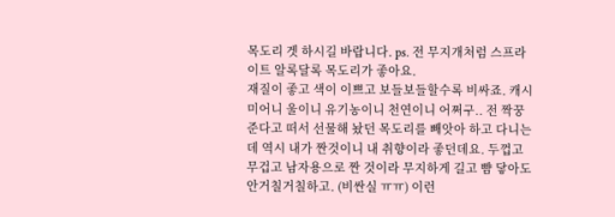목도리 겟 하시길 바랍니다. ps. 전 무지개처럼 스프라이트 알록달록 목도리가 좋아요.
재질이 좋고 색이 이쁘고 보들보들할수록 비싸죠. 캐시미어니 울이니 유기농이니 천연이니 어쩌구.. 전 짝꿍 준다고 떠서 선물해 놨던 목도리를 빼앗아 하고 다니는데 역시 내가 짠것이니 내 취향이라 좋던데요. 두껍고 무겁고 남자용으로 짠 것이라 무지하게 길고 뺨 닿아도 안거칠거칠하고. (비싼실 ㅠㅠ) 이런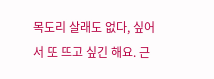목도리 살래도 없다, 싶어서 또 뜨고 싶긴 해요. 근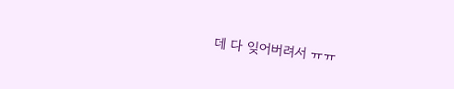데 다 잊어버려서 ㅠㅠ